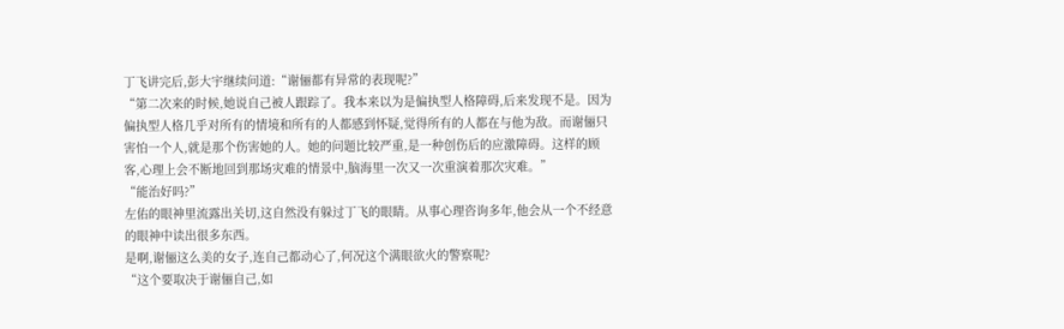丁飞讲完后,彭大宇继续问道:“谢俪都有异常的表现呢?”
“第二次来的时候,她说自己被人跟踪了。我本来以为是偏执型人格障碍,后来发现不是。因为偏执型人格几乎对所有的情境和所有的人都感到怀疑,觉得所有的人都在与他为敌。而谢俪只害怕一个人,就是那个伤害她的人。她的问题比较严重,是一种创伤后的应激障碍。这样的顾客,心理上会不断地回到那场灾难的情景中,脑海里一次又一次重演着那次灾难。”
“能治好吗?”
左佑的眼神里流露出关切,这自然没有躲过丁飞的眼睛。从事心理咨询多年,他会从一个不经意的眼神中读出很多东西。
是啊,谢俪这么美的女子,连自己都动心了,何况这个满眼欲火的警察呢?
“这个要取决于谢俪自己,如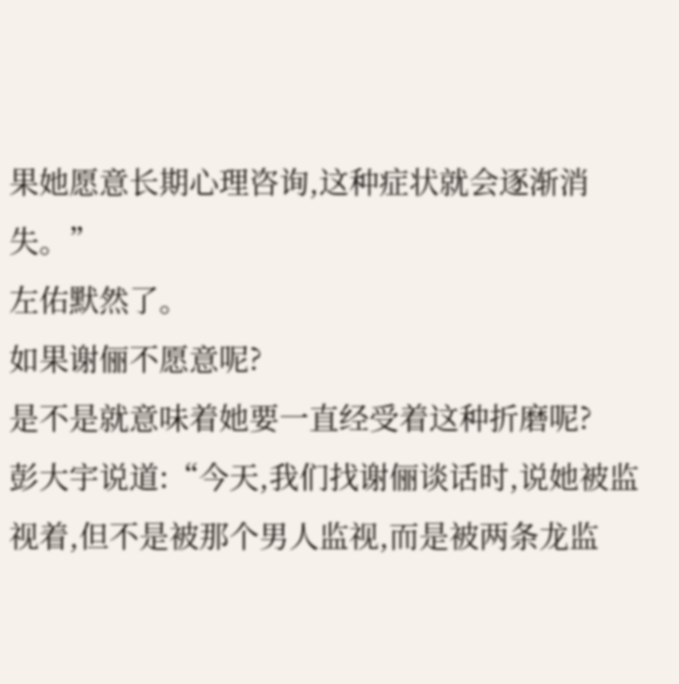果她愿意长期心理咨询,这种症状就会逐渐消失。”
左佑默然了。
如果谢俪不愿意呢?
是不是就意味着她要一直经受着这种折磨呢?
彭大宇说道:“今天,我们找谢俪谈话时,说她被监视着,但不是被那个男人监视,而是被两条龙监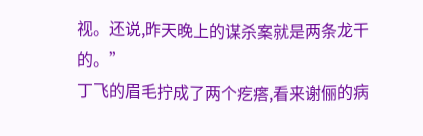视。还说,昨天晚上的谋杀案就是两条龙干的。”
丁飞的眉毛拧成了两个疙瘩,看来谢俪的病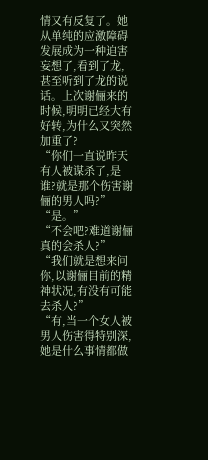情又有反复了。她从单纯的应激障碍发展成为一种迫害妄想了,看到了龙,甚至听到了龙的说话。上次谢俪来的时候,明明已经大有好转,为什么又突然加重了?
“你们一直说昨天有人被谋杀了,是谁?就是那个伤害谢俪的男人吗?”
“是。”
“不会吧?难道谢俪真的会杀人?”
“我们就是想来问你,以谢俪目前的精神状况,有没有可能去杀人?”
“有,当一个女人被男人伤害得特别深,她是什么事情都做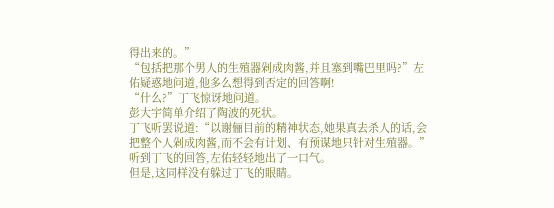得出来的。”
“包括把那个男人的生殖器剁成肉酱,并且塞到嘴巴里吗?”左佑疑惑地问道,他多么想得到否定的回答啊!
“什么?”丁飞惊讶地问道。
彭大宇简单介绍了陶波的死状。
丁飞听罢说道:“以谢俪目前的精神状态,她果真去杀人的话,会把整个人剁成肉酱,而不会有计划、有预谋地只针对生殖器。”
听到丁飞的回答,左佑轻轻地出了一口气。
但是,这同样没有躲过丁飞的眼睛。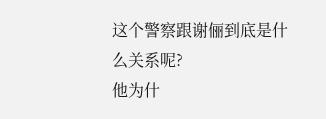这个警察跟谢俪到底是什么关系呢?
他为什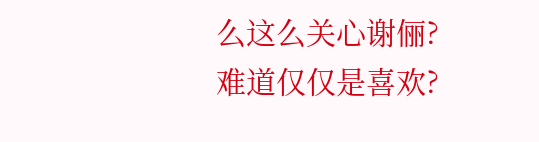么这么关心谢俪?
难道仅仅是喜欢?